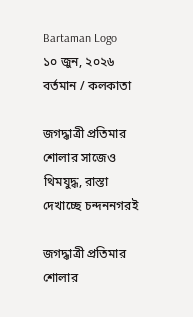Bartaman Logo
১০ জুন, ২০২৬
বর্তমান / কলকাতা

জগদ্ধাত্রী প্রতিমার শোলার সাজেও থিমযুদ্ধ, রাস্তা দেখাচ্ছে চন্দননগরই

জগদ্ধাত্রী প্রতিমার শোলার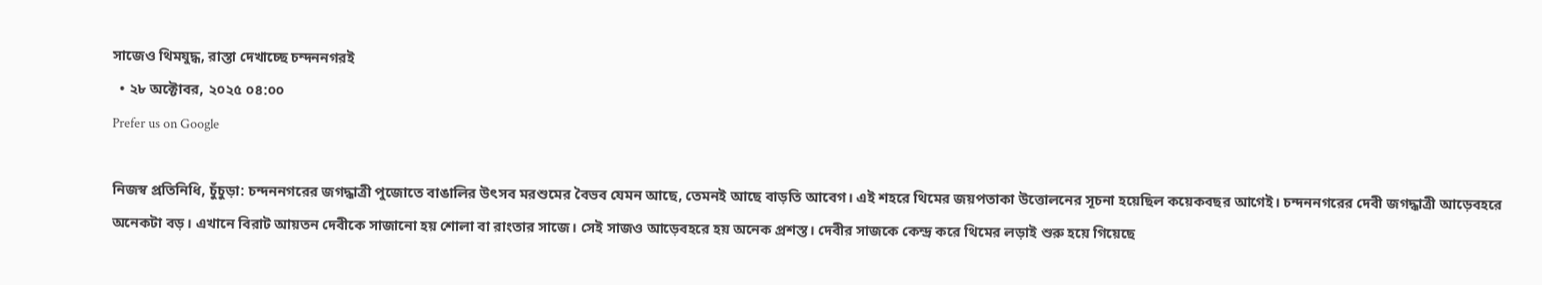সাজেও থিমযুদ্ধ, রাস্তা দেখাচ্ছে চন্দননগরই
  • ২৮ অক্টোবর, ২০২৫ ০৪:০০
Prefer us on Google

নিজস্ব প্রতিনিধি, চুঁচুড়া: চন্দননগরের জগদ্ধাত্রী পুজোতে বাঙালির উৎসব মরশুমের বৈভব যেমন আছে, তেমনই আছে বাড়তি আবেগ। এই শহরে থিমের জয়পতাকা উত্তোলনের সূচনা হয়েছিল কয়েকবছর আগেই। চন্দননগরের দেবী জগদ্ধাত্রী আড়েবহরে অনেকটা বড়। এখানে বিরাট আয়তন দেবীকে সাজানো হয় শোলা বা রাংতার সাজে। সেই সাজও আড়েবহরে হয় অনেক প্রশস্ত। দেবীর সাজকে কেন্দ্র করে থিমের লড়াই শুরু হয়ে গিয়েছে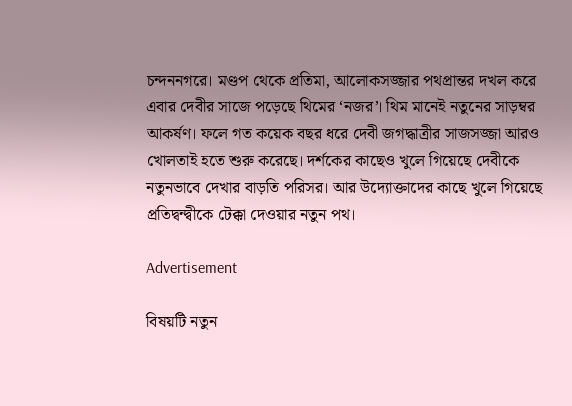চন্দননগরে। মণ্ডপ থেকে প্রতিমা, আলোকসজ্জার পথপ্রান্তর দখল করে এবার দেবীর সাজে পড়েছে থিমের ‘নজর’। থিম মানেই নতুনের সাড়ম্বর আকর্ষণ। ফলে গত কয়েক বছর ধরে দেবী জগদ্ধাত্রীর সাজসজ্জা আরও খোলতাই হতে শুরু করেছে। দর্শকের কাছেও খুলে গিয়েছে দেবীকে নতুনভাবে দেখার বাড়তি পরিসর। আর উদ্যোক্তাদের কাছে খুলে গিয়েছে প্রতিদ্বন্দ্বীকে টেক্কা দেওয়ার নতুন পথ।

Advertisement

বিষয়টি নতুন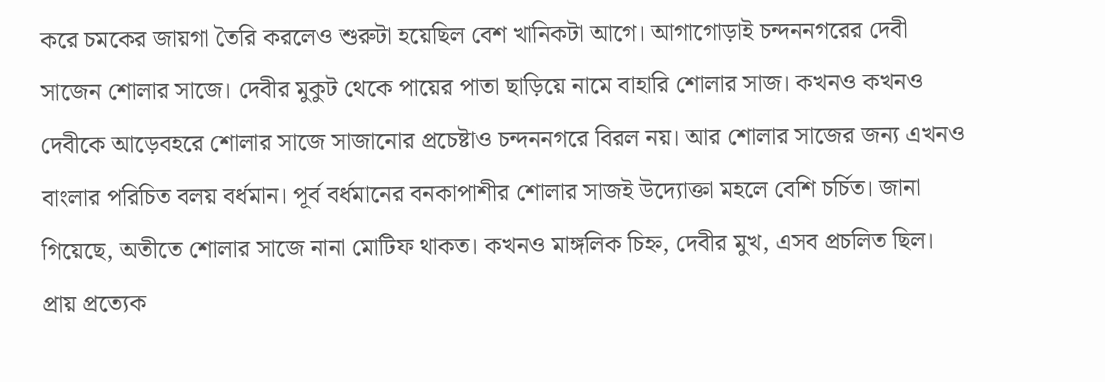করে চমকের জায়গা তৈরি করলেও শুরুটা হয়েছিল বেশ খানিকটা আগে। আগাগোড়াই চন্দননগরের দেবী সাজেন শোলার সাজে। দেবীর মুকুট থেকে পায়ের পাতা ছাড়িয়ে নামে বাহারি শোলার সাজ। কখনও কখনও দেবীকে আড়েবহরে শোলার সাজে সাজানোর প্রচেষ্টাও চন্দননগরে বিরল নয়। আর শোলার সাজের জন্য এখনও বাংলার পরিচিত বলয় বর্ধমান। পূর্ব বর্ধমানের বনকাপাশীর শোলার সাজই উদ্যোক্তা মহলে বেশি চর্চিত। জানা গিয়েছে, অতীতে শোলার সাজে নানা মোটিফ থাকত। কখনও মাঙ্গলিক চিহ্ন, দেবীর মুখ, এসব প্রচলিত ছিল। প্রায় প্রত্যেক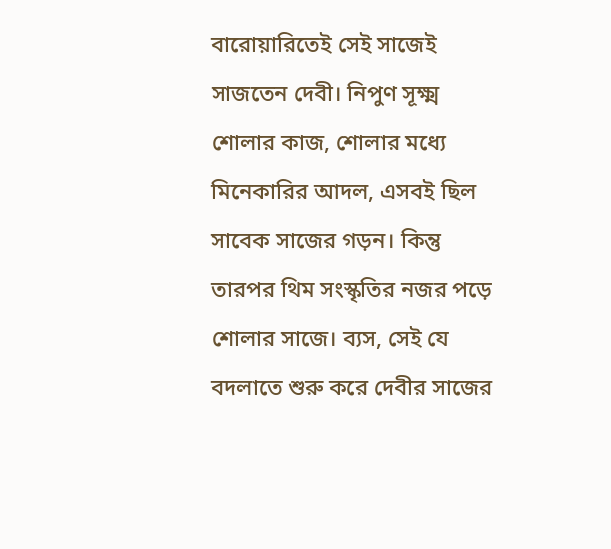বারোয়ারিতেই সেই সাজেই সাজতেন দেবী। নিপুণ সূক্ষ্ম শোলার কাজ, শোলার মধ্যে মিনেকারির আদল, এসবই ছিল সাবেক সাজের গড়ন। কিন্তু তারপর থিম সংস্কৃতির নজর পড়ে শোলার সাজে। ব্যস, সেই যে বদলাতে শুরু করে দেবীর সাজের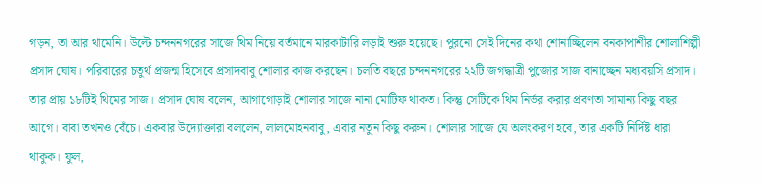গড়ন, তা আর থামেনি। উল্টে চন্দননগরের সাজে থিম নিয়ে বর্তমানে মারকাটারি লড়াই শুরু হয়েছে। পুরনো সেই দিনের কথা শোনাচ্ছিলেন বনকাপাশীর শোলাশিল্পী প্রসাদ ঘোষ। পরিবারের চতুর্থ প্রজন্ম হিসেবে প্রসাদবাবু শোলার কাজ করছেন। চলতি বছরে চন্দননগরের ২২টি জগদ্ধাত্রী পুজোর সাজ বানাচ্ছেন মধ্যবয়সি প্রসাদ। তার প্রায় ১৮টিই থিমের সাজ। প্রসাদ ঘোষ বলেন, আগাগোড়াই শোলার সাজে নানা মোটিফ থাকত। কিন্তু সেটিকে থিম নির্ভর করার প্রবণতা সামান্য কিছু বছর আগে। বাবা তখনও বেঁচে। একবার উদ্যোক্তারা বললেন, লালমোহনবাবু, এবার নতুন কিছু করুন। শোলার সাজে যে অলংকরণ হবে, তার একটি নির্দিষ্ট ধারা থাকুক। ফুল,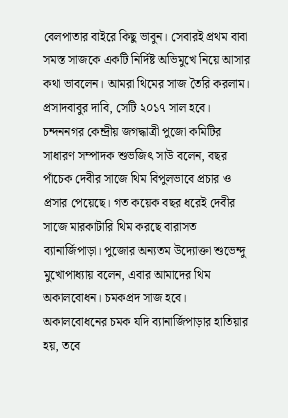বেলপাতার বাইরে কিছু ভাবুন। সেবারই প্রথম বাবা সমস্ত সাজকে একটি নির্দিষ্ট অভিমুখে নিয়ে আসার কথা ভাবলেন। আমরা থিমের সাজ তৈরি করলাম। প্রসাদবাবুর দাবি, সেটি ২০১৭ সাল হবে। চন্দননগর কেন্দ্রীয় জগদ্ধাত্রী পুজো কমিটির সাধারণ সম্পাদক শুভজিৎ সাউ বলেন, বছর পাঁচেক দেবীর সাজে থিম বিপুলভাবে প্রচার ও প্রসার পেয়েছে। গত কয়েক বছর ধরেই দেবীর সাজে মারকাটারি থিম করছে বারাসত ব্যানার্জিপাড়া। পুজোর অন্যতম উদ্যোক্তা শুভেন্দু মুখোপাধ্যায় বলেন, এবার আমাদের থিম অকালবোধন। চমকপ্রদ সাজ হবে। অকালবোধনের চমক যদি ব্যানার্জিপাড়ার হাতিয়ার হয়, তবে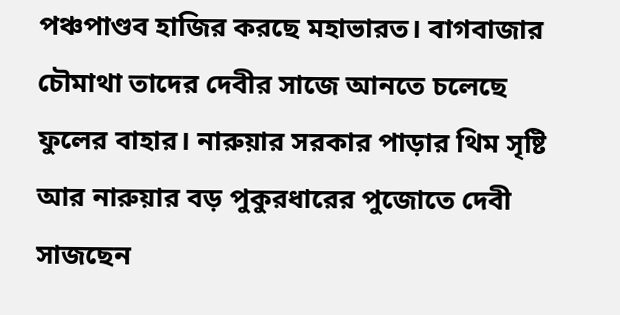পঞ্চপাণ্ডব হাজির করছে মহাভারত। বাগবাজার চৌমাথা তাদের দেবীর সাজে আনতে চলেছে ফুলের বাহার। নারুয়ার সরকার পাড়ার থিম সৃষ্টি আর নারুয়ার বড় পুকুরধারের পুজোতে দেবী সাজছেন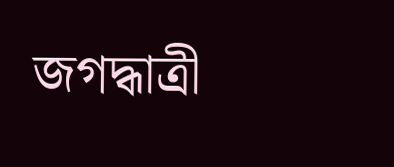জগদ্ধাত্রী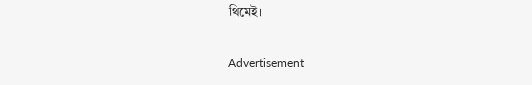থিমেই।

Advertisement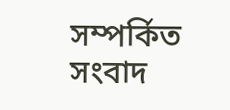সম্পর্কিত সংবাদ